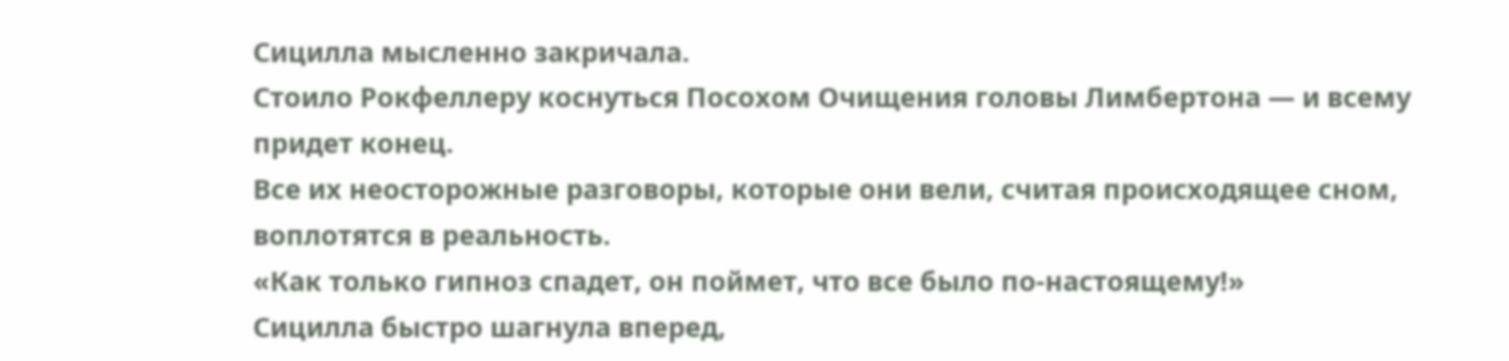Сицилла мысленно закричала.
Стоило Рокфеллеру коснуться Посохом Очищения головы Лимбертона — и всему придет конец.
Все их неосторожные разговоры, которые они вели, считая происходящее сном, воплотятся в реальность.
«Как только гипноз спадет, он поймет, что все было по-настоящему!»
Сицилла быстро шагнула вперед,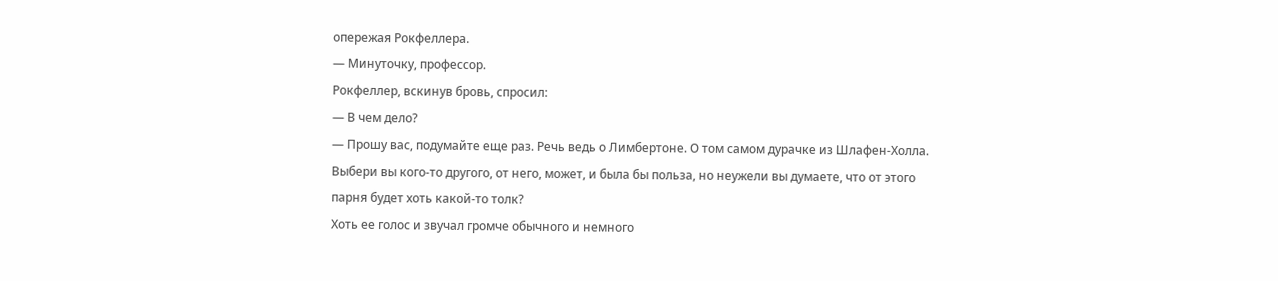опережая Рокфеллера.
— Минуточку, профессор.
Рокфеллер, вскинув бровь, спросил:
— В чем дело?
— Прошу вас, подумайте еще раз. Речь ведь о Лимбертоне. О том самом дурачке из Шлафен-Холла. Выбери вы кого-то другого, от него, может, и была бы польза, но неужели вы думаете, что от этого парня будет хоть какой-то толк?
Хоть ее голос и звучал громче обычного и немного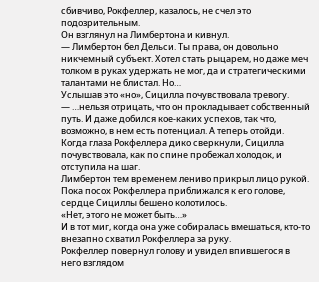сбивчиво, Рокфеллер, казалось, не счел это подозрительным.
Он взглянул на Лимбертона и кивнул.
— Лимбертон бел Дельси. Ты права, он довольно никчемный субъект. Хотел стать рыцарем, но даже меч толком в руках удержать не мог, да и стратегическими талантами не блистал. Но…
Услышав это «но», Сицилла почувствовала тревогу.
— …нельзя отрицать, что он прокладывает собственный путь. И даже добился кое-каких успехов, так что, возможно, в нем есть потенциал. А теперь отойди.
Когда глаза Рокфеллера дико сверкнули, Сицилла почувствовала, как по спине пробежал холодок, и отступила на шаг.
Лимбертон тем временем лениво прикрыл лицо рукой.
Пока посох Рокфеллера приближался к его голове, сердце Сициллы бешено колотилось.
«Нет, этого не может быть…»
И в тот миг, когда она уже собиралась вмешаться, кто-то внезапно схватил Рокфеллера за руку.
Рокфеллер повернул голову и увидел впившегося в него взглядом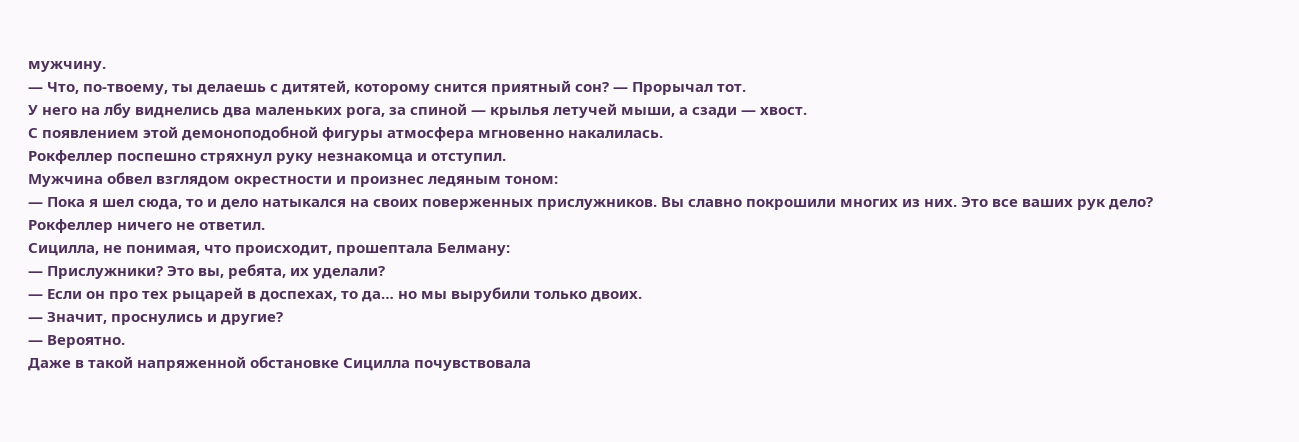мужчину.
— Что, по-твоему, ты делаешь с дитятей, которому снится приятный сон? — Прорычал тот.
У него на лбу виднелись два маленьких рога, за спиной — крылья летучей мыши, а сзади — хвост.
С появлением этой демоноподобной фигуры атмосфера мгновенно накалилась.
Рокфеллер поспешно стряхнул руку незнакомца и отступил.
Мужчина обвел взглядом окрестности и произнес ледяным тоном:
— Пока я шел сюда, то и дело натыкался на своих поверженных прислужников. Вы славно покрошили многих из них. Это все ваших рук дело?
Рокфеллер ничего не ответил.
Сицилла, не понимая, что происходит, прошептала Белману:
— Прислужники? Это вы, ребята, их уделали?
— Если он про тех рыцарей в доспехах, то да… но мы вырубили только двоих.
— Значит, проснулись и другие?
— Вероятно.
Даже в такой напряженной обстановке Сицилла почувствовала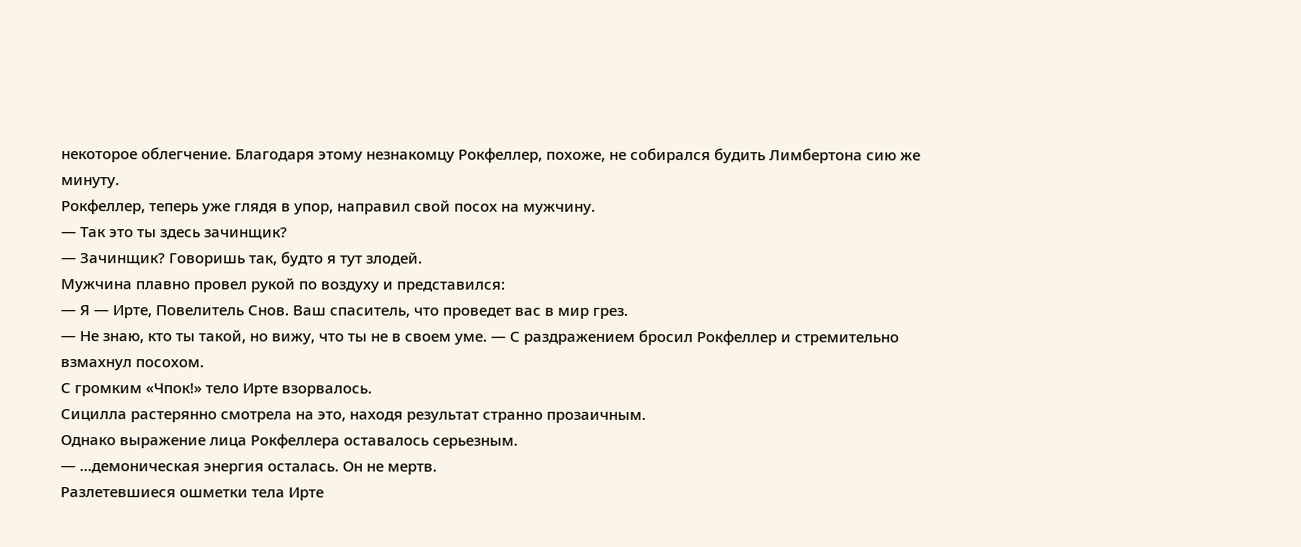некоторое облегчение. Благодаря этому незнакомцу Рокфеллер, похоже, не собирался будить Лимбертона сию же минуту.
Рокфеллер, теперь уже глядя в упор, направил свой посох на мужчину.
— Так это ты здесь зачинщик?
— Зачинщик? Говоришь так, будто я тут злодей.
Мужчина плавно провел рукой по воздуху и представился:
— Я — Ирте, Повелитель Снов. Ваш спаситель, что проведет вас в мир грез.
— Не знаю, кто ты такой, но вижу, что ты не в своем уме. — С раздражением бросил Рокфеллер и стремительно взмахнул посохом.
С громким «Чпок!» тело Ирте взорвалось.
Сицилла растерянно смотрела на это, находя результат странно прозаичным.
Однако выражение лица Рокфеллера оставалось серьезным.
— …демоническая энергия осталась. Он не мертв.
Разлетевшиеся ошметки тела Ирте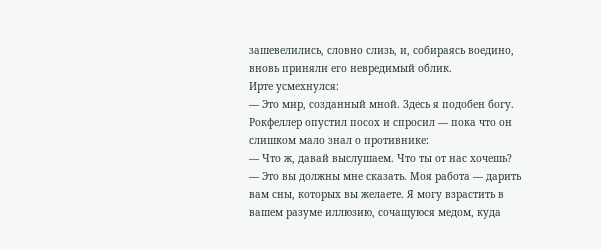зашевелились, словно слизь, и, собираясь воедино, вновь приняли его невредимый облик.
Ирте усмехнулся:
— Это мир, созданный мной. Здесь я подобен богу.
Рокфеллер опустил посох и спросил — пока что он слишком мало знал о противнике:
— Что ж, давай выслушаем. Что ты от нас хочешь?
— Это вы должны мне сказать. Моя работа — дарить вам сны, которых вы желаете. Я могу взрастить в вашем разуме иллюзию, сочащуюся медом, куда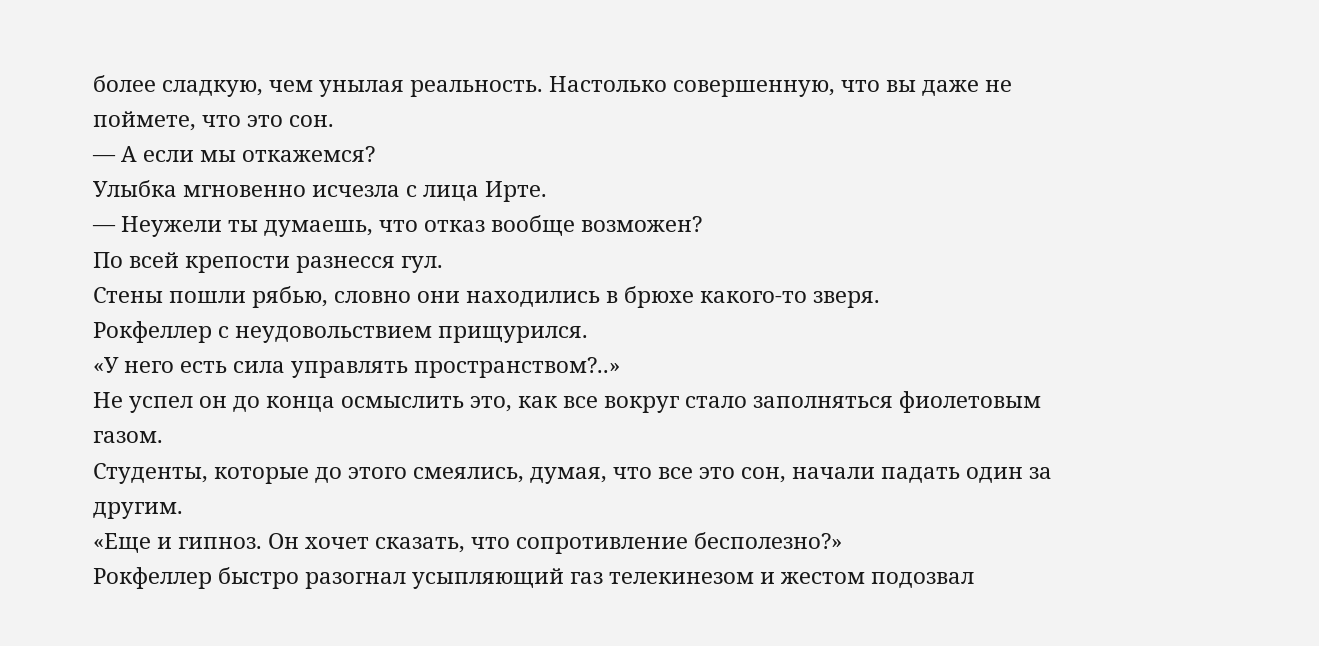более сладкую, чем унылая реальность. Настолько совершенную, что вы даже не поймете, что это сон.
— А если мы откажемся?
Улыбка мгновенно исчезла с лица Ирте.
— Неужели ты думаешь, что отказ вообще возможен?
По всей крепости разнесся гул.
Стены пошли рябью, словно они находились в брюхе какого-то зверя.
Рокфеллер с неудовольствием прищурился.
«У него есть сила управлять пространством?..»
Не успел он до конца осмыслить это, как все вокруг стало заполняться фиолетовым газом.
Студенты, которые до этого смеялись, думая, что все это сон, начали падать один за другим.
«Еще и гипноз. Он хочет сказать, что сопротивление бесполезно?»
Рокфеллер быстро разогнал усыпляющий газ телекинезом и жестом подозвал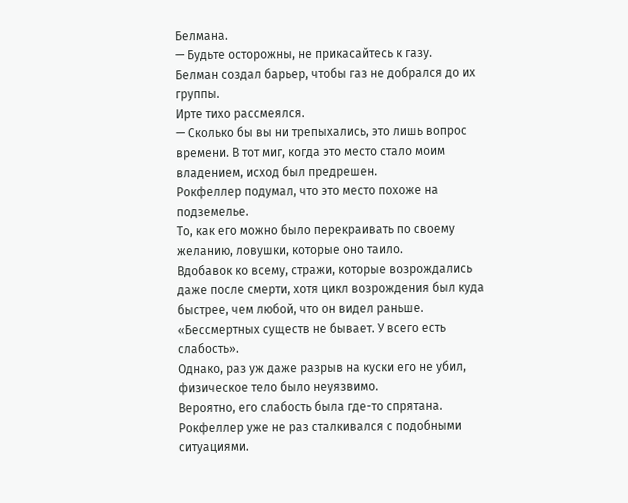Белмана.
— Будьте осторожны, не прикасайтесь к газу.
Белман создал барьер, чтобы газ не добрался до их группы.
Ирте тихо рассмеялся.
— Сколько бы вы ни трепыхались, это лишь вопрос времени. В тот миг, когда это место стало моим владением, исход был предрешен.
Рокфеллер подумал, что это место похоже на подземелье.
То, как его можно было перекраивать по своему желанию, ловушки, которые оно таило.
Вдобавок ко всему, стражи, которые возрождались даже после смерти, хотя цикл возрождения был куда быстрее, чем любой, что он видел раньше.
«Бессмертных существ не бывает. У всего есть слабость».
Однако, раз уж даже разрыв на куски его не убил, физическое тело было неуязвимо.
Вероятно, его слабость была где-то спрятана.
Рокфеллер уже не раз сталкивался с подобными ситуациями.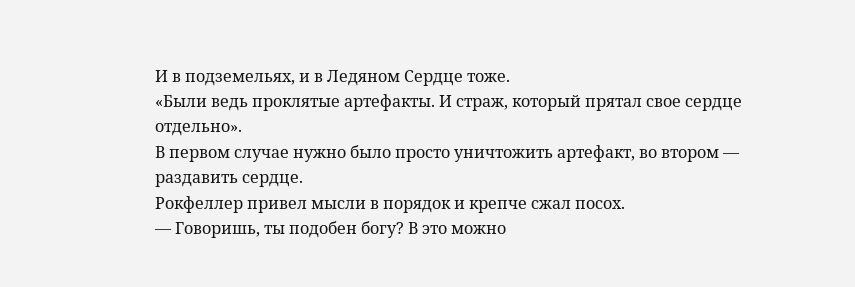И в подземельях, и в Ледяном Сердце тоже.
«Были ведь проклятые артефакты. И страж, который прятал свое сердце отдельно».
В первом случае нужно было просто уничтожить артефакт, во втором — раздавить сердце.
Рокфеллер привел мысли в порядок и крепче сжал посох.
— Говоришь, ты подобен богу? В это можно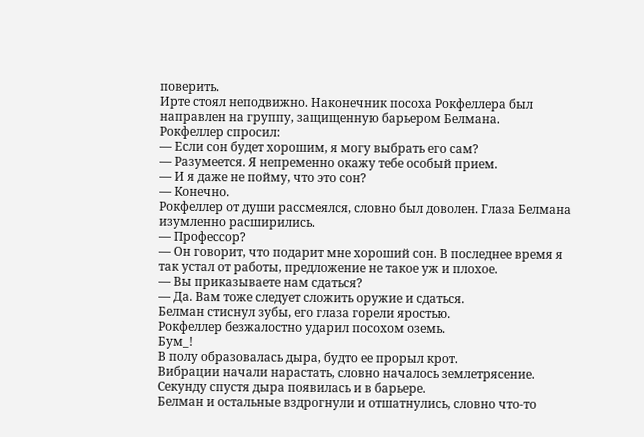поверить.
Ирте стоял неподвижно. Наконечник посоха Рокфеллера был направлен на группу, защищенную барьером Белмана.
Рокфеллер спросил:
— Если сон будет хорошим, я могу выбрать его сам?
— Разумеется. Я непременно окажу тебе особый прием.
— И я даже не пойму, что это сон?
— Конечно.
Рокфеллер от души рассмеялся, словно был доволен. Глаза Белмана изумленно расширились.
— Профессор?
— Он говорит, что подарит мне хороший сон. В последнее время я так устал от работы, предложение не такое уж и плохое.
— Вы приказываете нам сдаться?
— Да. Вам тоже следует сложить оружие и сдаться.
Белман стиснул зубы, его глаза горели яростью.
Рокфеллер безжалостно ударил посохом оземь.
Бум_!
В полу образовалась дыра, будто ее прорыл крот.
Вибрации начали нарастать, словно началось землетрясение.
Секунду спустя дыра появилась и в барьере.
Белман и остальные вздрогнули и отшатнулись, словно что-то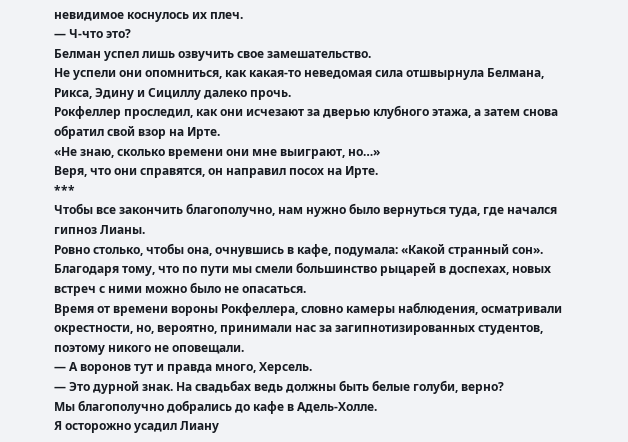невидимое коснулось их плеч.
— Ч-что это?
Белман успел лишь озвучить свое замешательство.
Не успели они опомниться, как какая-то неведомая сила отшвырнула Белмана, Рикса, Эдину и Сициллу далеко прочь.
Рокфеллер проследил, как они исчезают за дверью клубного этажа, а затем снова обратил свой взор на Ирте.
«Не знаю, сколько времени они мне выиграют, но…»
Веря, что они справятся, он направил посох на Ирте.
***
Чтобы все закончить благополучно, нам нужно было вернуться туда, где начался гипноз Лианы.
Ровно столько, чтобы она, очнувшись в кафе, подумала: «Какой странный сон».
Благодаря тому, что по пути мы смели большинство рыцарей в доспехах, новых встреч с ними можно было не опасаться.
Время от времени вороны Рокфеллера, словно камеры наблюдения, осматривали окрестности, но, вероятно, принимали нас за загипнотизированных студентов, поэтому никого не оповещали.
— А воронов тут и правда много, Херсель.
— Это дурной знак. На свадьбах ведь должны быть белые голуби, верно?
Мы благополучно добрались до кафе в Адель-Холле.
Я осторожно усадил Лиану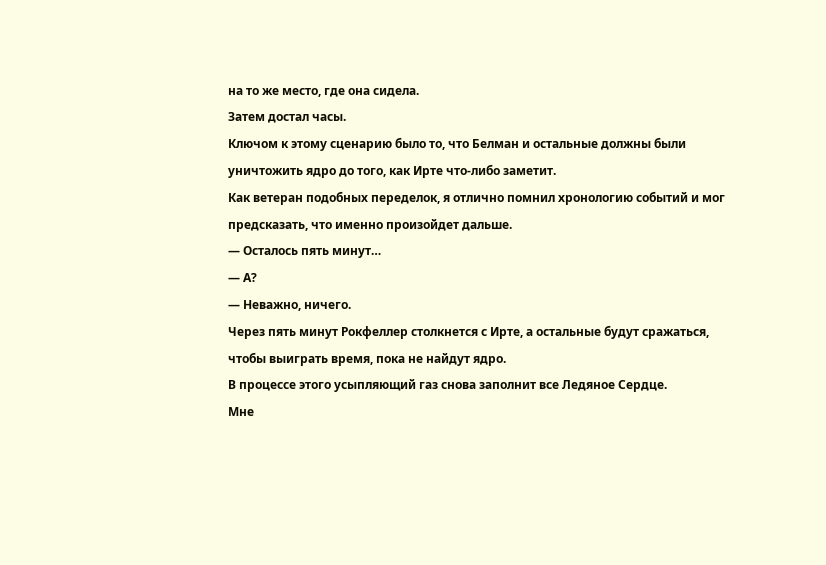на то же место, где она сидела.
Затем достал часы.
Ключом к этому сценарию было то, что Белман и остальные должны были уничтожить ядро до того, как Ирте что-либо заметит.
Как ветеран подобных переделок, я отлично помнил хронологию событий и мог предсказать, что именно произойдет дальше.
— Осталось пять минут…
— А?
— Неважно, ничего.
Через пять минут Рокфеллер столкнется с Ирте, а остальные будут сражаться, чтобы выиграть время, пока не найдут ядро.
В процессе этого усыпляющий газ снова заполнит все Ледяное Сердце.
Мне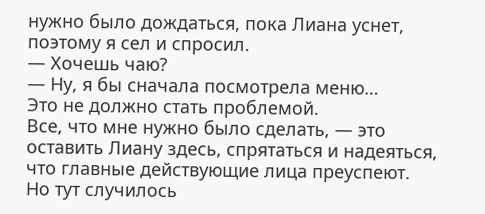нужно было дождаться, пока Лиана уснет, поэтому я сел и спросил.
— Хочешь чаю?
— Ну, я бы сначала посмотрела меню…
Это не должно стать проблемой.
Все, что мне нужно было сделать, — это оставить Лиану здесь, спрятаться и надеяться, что главные действующие лица преуспеют.
Но тут случилось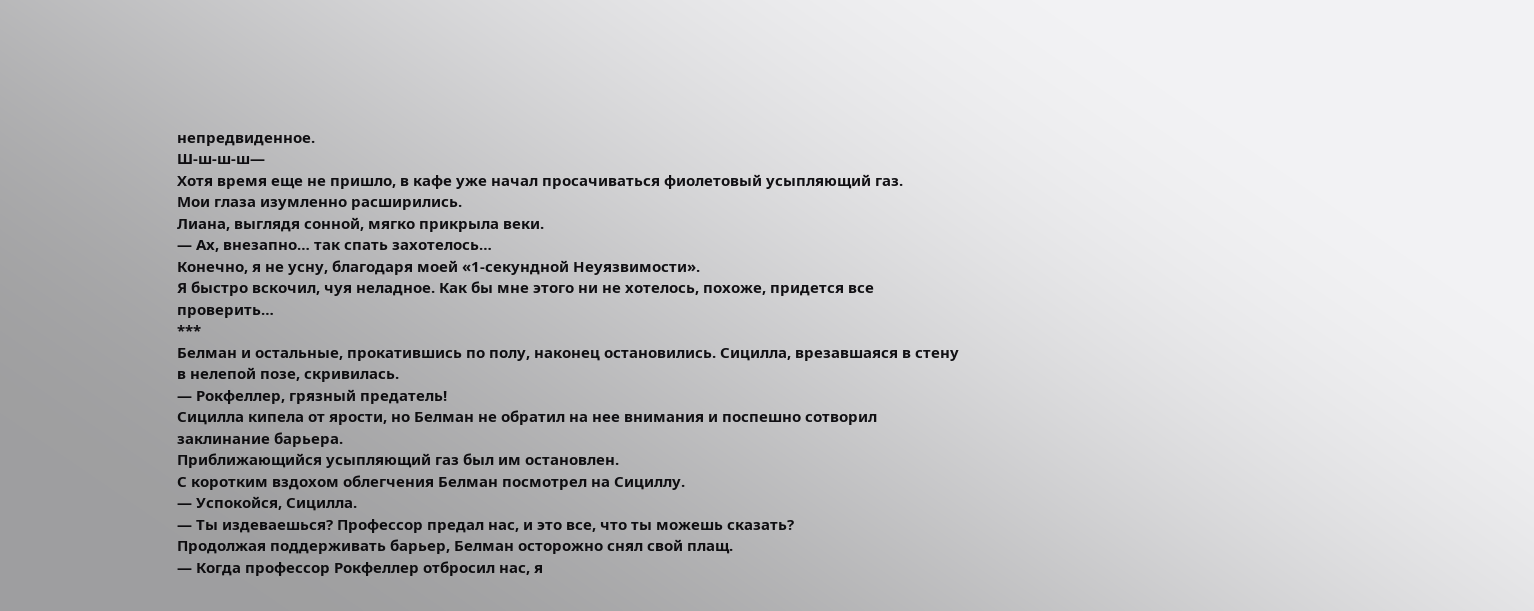непредвиденное.
Ш-ш-ш-ш—
Хотя время еще не пришло, в кафе уже начал просачиваться фиолетовый усыпляющий газ.
Мои глаза изумленно расширились.
Лиана, выглядя сонной, мягко прикрыла веки.
— Ах, внезапно… так спать захотелось…
Конечно, я не усну, благодаря моей «1-секундной Неуязвимости».
Я быстро вскочил, чуя неладное. Как бы мне этого ни не хотелось, похоже, придется все проверить…
***
Белман и остальные, прокатившись по полу, наконец остановились. Сицилла, врезавшаяся в стену в нелепой позе, скривилась.
— Рокфеллер, грязный предатель!
Сицилла кипела от ярости, но Белман не обратил на нее внимания и поспешно сотворил заклинание барьера.
Приближающийся усыпляющий газ был им остановлен.
С коротким вздохом облегчения Белман посмотрел на Сициллу.
— Успокойся, Сицилла.
— Ты издеваешься? Профессор предал нас, и это все, что ты можешь сказать?
Продолжая поддерживать барьер, Белман осторожно снял свой плащ.
— Когда профессор Рокфеллер отбросил нас, я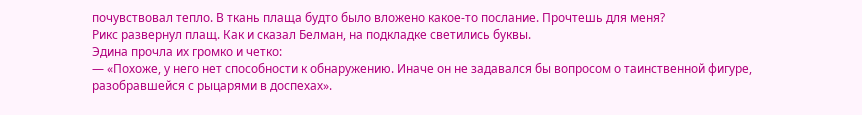почувствовал тепло. В ткань плаща будто было вложено какое-то послание. Прочтешь для меня?
Рикс развернул плащ. Как и сказал Белман, на подкладке светились буквы.
Эдина прочла их громко и четко:
— «Похоже, у него нет способности к обнаружению. Иначе он не задавался бы вопросом о таинственной фигуре, разобравшейся с рыцарями в доспехах».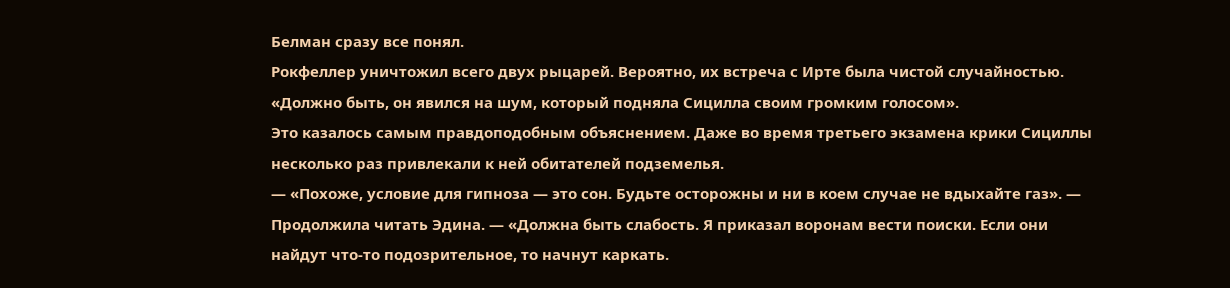Белман сразу все понял.
Рокфеллер уничтожил всего двух рыцарей. Вероятно, их встреча с Ирте была чистой случайностью.
«Должно быть, он явился на шум, который подняла Сицилла своим громким голосом».
Это казалось самым правдоподобным объяснением. Даже во время третьего экзамена крики Сициллы несколько раз привлекали к ней обитателей подземелья.
— «Похоже, условие для гипноза — это сон. Будьте осторожны и ни в коем случае не вдыхайте газ». — Продолжила читать Эдина. — «Должна быть слабость. Я приказал воронам вести поиски. Если они найдут что-то подозрительное, то начнут каркать.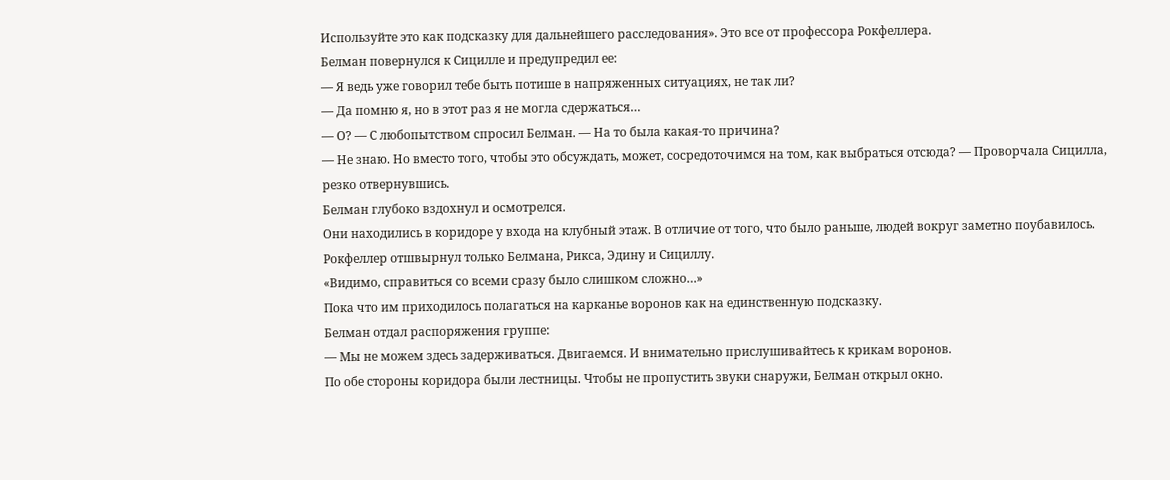Используйте это как подсказку для дальнейшего расследования». Это все от профессора Рокфеллера.
Белман повернулся к Сицилле и предупредил ее:
— Я ведь уже говорил тебе быть потише в напряженных ситуациях, не так ли?
— Да помню я, но в этот раз я не могла сдержаться…
— О? — С любопытством спросил Белман. — На то была какая-то причина?
— Не знаю. Но вместо того, чтобы это обсуждать, может, сосредоточимся на том, как выбраться отсюда? — Проворчала Сицилла, резко отвернувшись.
Белман глубоко вздохнул и осмотрелся.
Они находились в коридоре у входа на клубный этаж. В отличие от того, что было раньше, людей вокруг заметно поубавилось.
Рокфеллер отшвырнул только Белмана, Рикса, Эдину и Сициллу.
«Видимо, справиться со всеми сразу было слишком сложно…»
Пока что им приходилось полагаться на карканье воронов как на единственную подсказку.
Белман отдал распоряжения группе:
— Мы не можем здесь задерживаться. Двигаемся. И внимательно прислушивайтесь к крикам воронов.
По обе стороны коридора были лестницы. Чтобы не пропустить звуки снаружи, Белман открыл окно.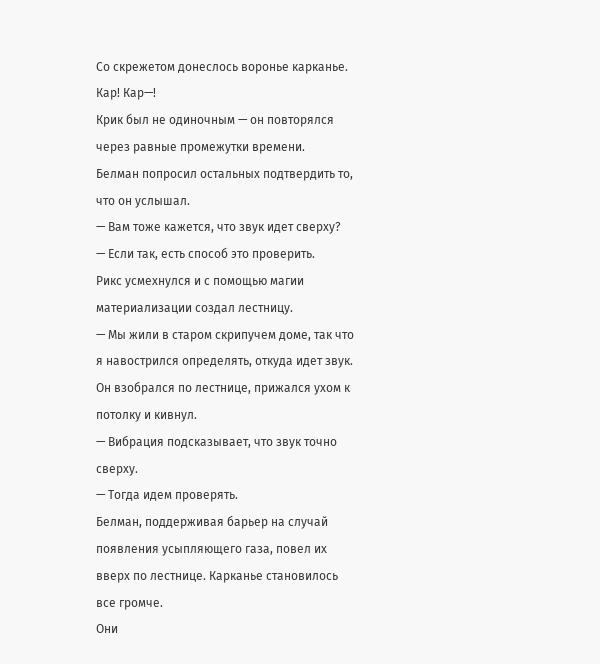Со скрежетом донеслось воронье карканье.
Кар! Кар—!
Крик был не одиночным — он повторялся через равные промежутки времени.
Белман попросил остальных подтвердить то, что он услышал.
— Вам тоже кажется, что звук идет сверху?
— Если так, есть способ это проверить.
Рикс усмехнулся и с помощью магии материализации создал лестницу.
— Мы жили в старом скрипучем доме, так что я навострился определять, откуда идет звук.
Он взобрался по лестнице, прижался ухом к потолку и кивнул.
— Вибрация подсказывает, что звук точно сверху.
— Тогда идем проверять.
Белман, поддерживая барьер на случай появления усыпляющего газа, повел их вверх по лестнице. Карканье становилось все громче.
Они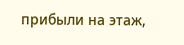прибыли на этаж,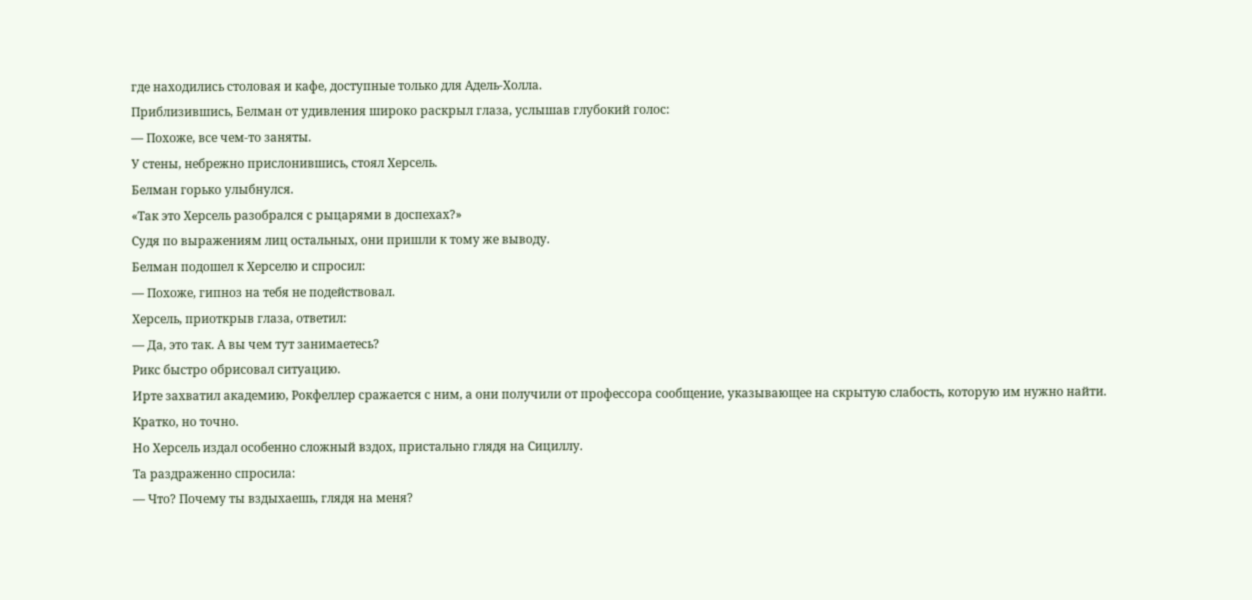где находились столовая и кафе, доступные только для Адель-Холла.
Приблизившись, Белман от удивления широко раскрыл глаза, услышав глубокий голос:
— Похоже, все чем-то заняты.
У стены, небрежно прислонившись, стоял Херсель.
Белман горько улыбнулся.
«Так это Херсель разобрался с рыцарями в доспехах?»
Судя по выражениям лиц остальных, они пришли к тому же выводу.
Белман подошел к Херселю и спросил:
— Похоже, гипноз на тебя не подействовал.
Херсель, приоткрыв глаза, ответил:
— Да, это так. А вы чем тут занимаетесь?
Рикс быстро обрисовал ситуацию.
Ирте захватил академию, Рокфеллер сражается с ним, а они получили от профессора сообщение, указывающее на скрытую слабость, которую им нужно найти.
Кратко, но точно.
Но Херсель издал особенно сложный вздох, пристально глядя на Сициллу.
Та раздраженно спросила:
— Что? Почему ты вздыхаешь, глядя на меня?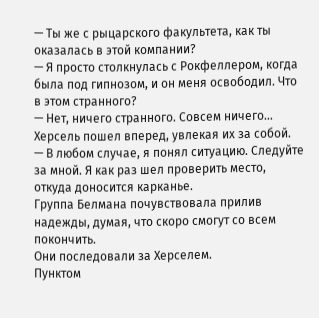— Ты же с рыцарского факультета, как ты оказалась в этой компании?
— Я просто столкнулась с Рокфеллером, когда была под гипнозом, и он меня освободил. Что в этом странного?
— Нет, ничего странного. Совсем ничего…
Херсель пошел вперед, увлекая их за собой.
— В любом случае, я понял ситуацию. Следуйте за мной. Я как раз шел проверить место, откуда доносится карканье.
Группа Белмана почувствовала прилив надежды, думая, что скоро смогут со всем покончить.
Они последовали за Херселем.
Пунктом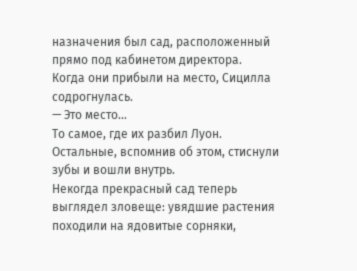назначения был сад, расположенный прямо под кабинетом директора.
Когда они прибыли на место, Сицилла содрогнулась.
— Это место…
То самое, где их разбил Луон. Остальные, вспомнив об этом, стиснули зубы и вошли внутрь.
Некогда прекрасный сад теперь выглядел зловеще: увядшие растения походили на ядовитые сорняки,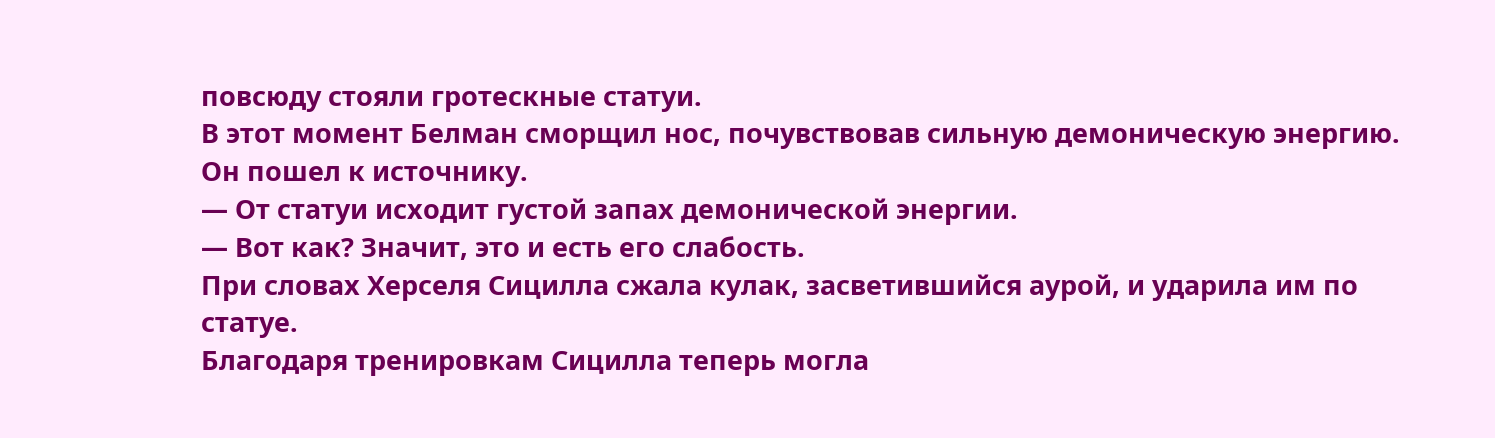повсюду стояли гротескные статуи.
В этот момент Белман сморщил нос, почувствовав сильную демоническую энергию.
Он пошел к источнику.
— От статуи исходит густой запах демонической энергии.
— Вот как? Значит, это и есть его слабость.
При словах Херселя Сицилла сжала кулак, засветившийся аурой, и ударила им по статуе.
Благодаря тренировкам Сицилла теперь могла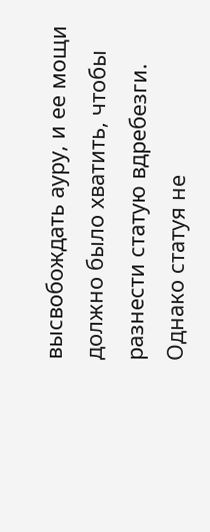высвобождать ауру, и ее мощи должно было хватить, чтобы разнести статую вдребезги.
Однако статуя не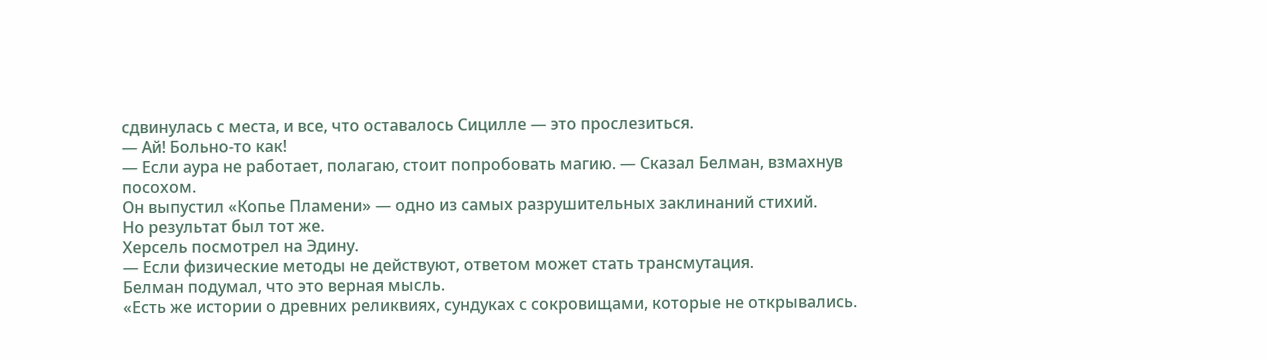сдвинулась с места, и все, что оставалось Сицилле — это прослезиться.
— Ай! Больно-то как!
— Если аура не работает, полагаю, стоит попробовать магию. — Сказал Белман, взмахнув посохом.
Он выпустил «Копье Пламени» — одно из самых разрушительных заклинаний стихий.
Но результат был тот же.
Херсель посмотрел на Эдину.
— Если физические методы не действуют, ответом может стать трансмутация.
Белман подумал, что это верная мысль.
«Есть же истории о древних реликвиях, сундуках с сокровищами, которые не открывались.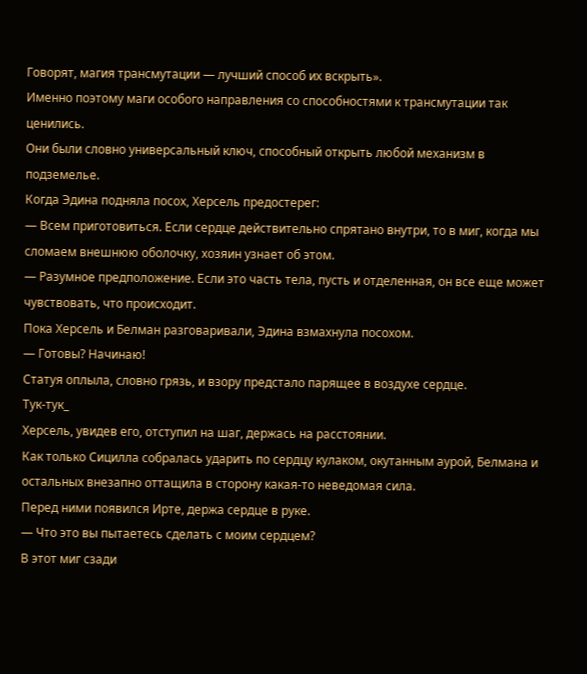Говорят, магия трансмутации — лучший способ их вскрыть».
Именно поэтому маги особого направления со способностями к трансмутации так ценились.
Они были словно универсальный ключ, способный открыть любой механизм в подземелье.
Когда Эдина подняла посох, Херсель предостерег:
— Всем приготовиться. Если сердце действительно спрятано внутри, то в миг, когда мы сломаем внешнюю оболочку, хозяин узнает об этом.
— Разумное предположение. Если это часть тела, пусть и отделенная, он все еще может чувствовать, что происходит.
Пока Херсель и Белман разговаривали, Эдина взмахнула посохом.
— Готовы? Начинаю!
Статуя оплыла, словно грязь, и взору предстало парящее в воздухе сердце.
Тук-тук_
Херсель, увидев его, отступил на шаг, держась на расстоянии.
Как только Сицилла собралась ударить по сердцу кулаком, окутанным аурой, Белмана и остальных внезапно оттащила в сторону какая-то неведомая сила.
Перед ними появился Ирте, держа сердце в руке.
— Что это вы пытаетесь сделать с моим сердцем?
В этот миг сзади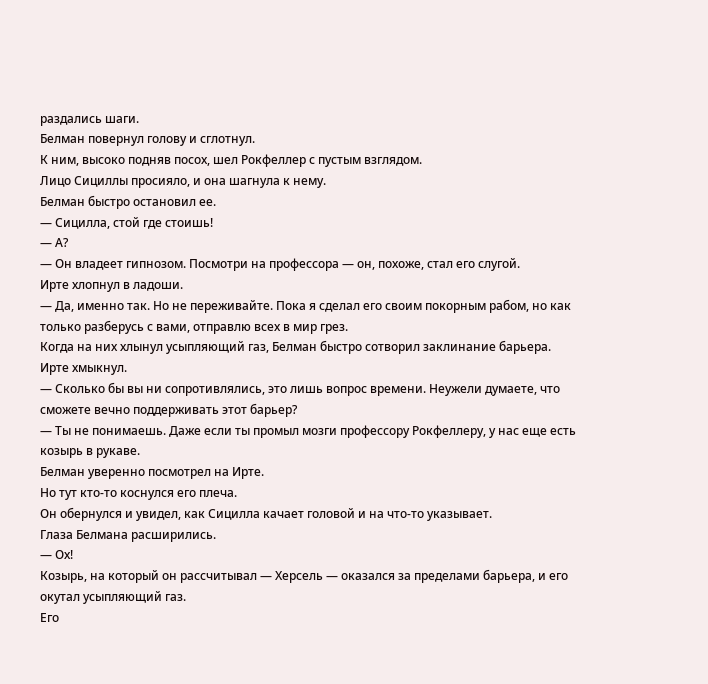раздались шаги.
Белман повернул голову и сглотнул.
К ним, высоко подняв посох, шел Рокфеллер с пустым взглядом.
Лицо Сициллы просияло, и она шагнула к нему.
Белман быстро остановил ее.
— Сицилла, стой где стоишь!
— А?
— Он владеет гипнозом. Посмотри на профессора — он, похоже, стал его слугой.
Ирте хлопнул в ладоши.
— Да, именно так. Но не переживайте. Пока я сделал его своим покорным рабом, но как только разберусь с вами, отправлю всех в мир грез.
Когда на них хлынул усыпляющий газ, Белман быстро сотворил заклинание барьера.
Ирте хмыкнул.
— Сколько бы вы ни сопротивлялись, это лишь вопрос времени. Неужели думаете, что сможете вечно поддерживать этот барьер?
— Ты не понимаешь. Даже если ты промыл мозги профессору Рокфеллеру, у нас еще есть козырь в рукаве.
Белман уверенно посмотрел на Ирте.
Но тут кто-то коснулся его плеча.
Он обернулся и увидел, как Сицилла качает головой и на что-то указывает.
Глаза Белмана расширились.
— Ох!
Козырь, на который он рассчитывал — Херсель — оказался за пределами барьера, и его окутал усыпляющий газ.
Его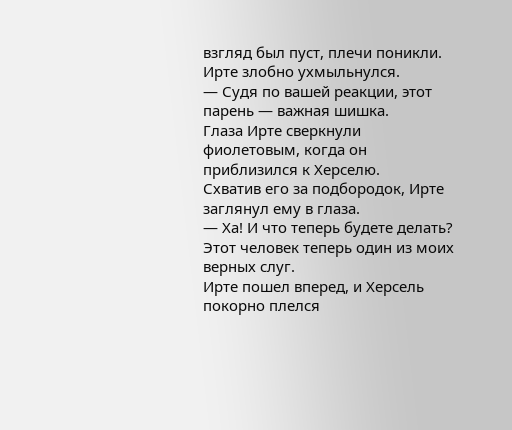взгляд был пуст, плечи поникли.
Ирте злобно ухмыльнулся.
— Судя по вашей реакции, этот парень — важная шишка.
Глаза Ирте сверкнули фиолетовым, когда он приблизился к Херселю.
Схватив его за подбородок, Ирте заглянул ему в глаза.
— Ха! И что теперь будете делать? Этот человек теперь один из моих верных слуг.
Ирте пошел вперед, и Херсель покорно плелся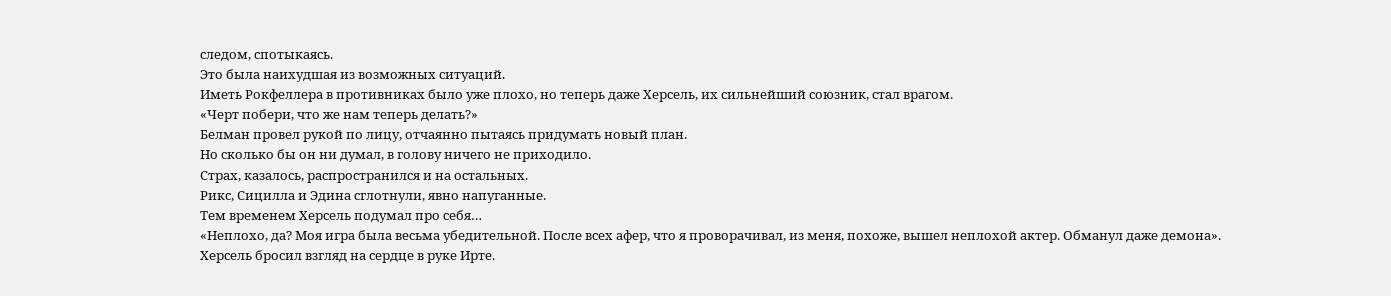следом, спотыкаясь.
Это была наихудшая из возможных ситуаций.
Иметь Рокфеллера в противниках было уже плохо, но теперь даже Херсель, их сильнейший союзник, стал врагом.
«Черт побери, что же нам теперь делать?»
Белман провел рукой по лицу, отчаянно пытаясь придумать новый план.
Но сколько бы он ни думал, в голову ничего не приходило.
Страх, казалось, распространился и на остальных.
Рикс, Сицилла и Эдина сглотнули, явно напуганные.
Тем временем Херсель подумал про себя…
«Неплохо, да? Моя игра была весьма убедительной. После всех афер, что я проворачивал, из меня, похоже, вышел неплохой актер. Обманул даже демона».
Херсель бросил взгляд на сердце в руке Ирте.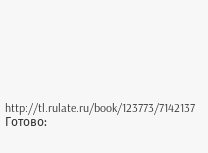http://tl.rulate.ru/book/123773/7142137
Готово: